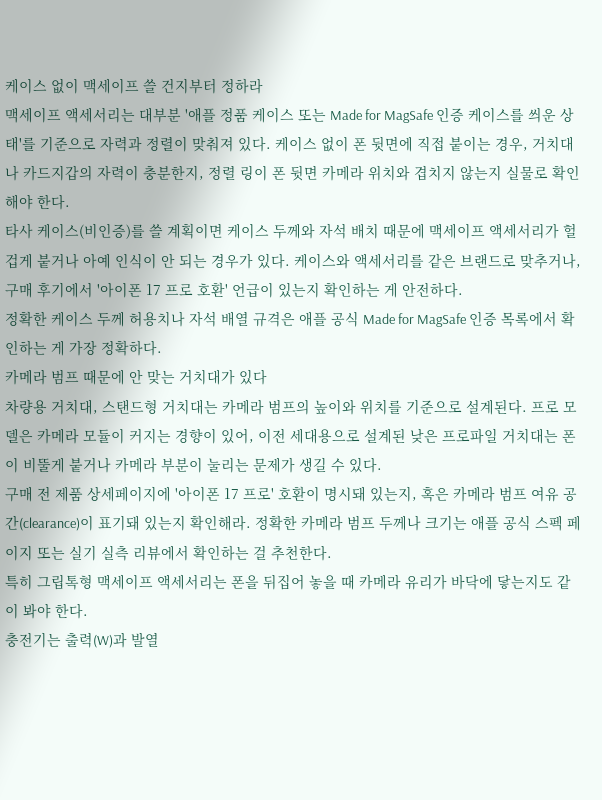케이스 없이 맥세이프 쓸 건지부터 정하라
맥세이프 액세서리는 대부분 '애플 정품 케이스 또는 Made for MagSafe 인증 케이스를 씌운 상태'를 기준으로 자력과 정렬이 맞춰져 있다. 케이스 없이 폰 뒷면에 직접 붙이는 경우, 거치대나 카드지갑의 자력이 충분한지, 정렬 링이 폰 뒷면 카메라 위치와 겹치지 않는지 실물로 확인해야 한다.
타사 케이스(비인증)를 쓸 계획이면 케이스 두께와 자석 배치 때문에 맥세이프 액세서리가 헐겁게 붙거나 아예 인식이 안 되는 경우가 있다. 케이스와 액세서리를 같은 브랜드로 맞추거나, 구매 후기에서 '아이폰 17 프로 호환' 언급이 있는지 확인하는 게 안전하다.
정확한 케이스 두께 허용치나 자석 배열 규격은 애플 공식 Made for MagSafe 인증 목록에서 확인하는 게 가장 정확하다.
카메라 범프 때문에 안 맞는 거치대가 있다
차량용 거치대, 스탠드형 거치대는 카메라 범프의 높이와 위치를 기준으로 설계된다. 프로 모델은 카메라 모듈이 커지는 경향이 있어, 이전 세대용으로 설계된 낮은 프로파일 거치대는 폰이 비뚤게 붙거나 카메라 부분이 눌리는 문제가 생길 수 있다.
구매 전 제품 상세페이지에 '아이폰 17 프로' 호환이 명시돼 있는지, 혹은 카메라 범프 여유 공간(clearance)이 표기돼 있는지 확인해라. 정확한 카메라 범프 두께나 크기는 애플 공식 스펙 페이지 또는 실기 실측 리뷰에서 확인하는 걸 추천한다.
특히 그립톡형 맥세이프 액세서리는 폰을 뒤집어 놓을 때 카메라 유리가 바닥에 닿는지도 같이 봐야 한다.
충전기는 출력(W)과 발열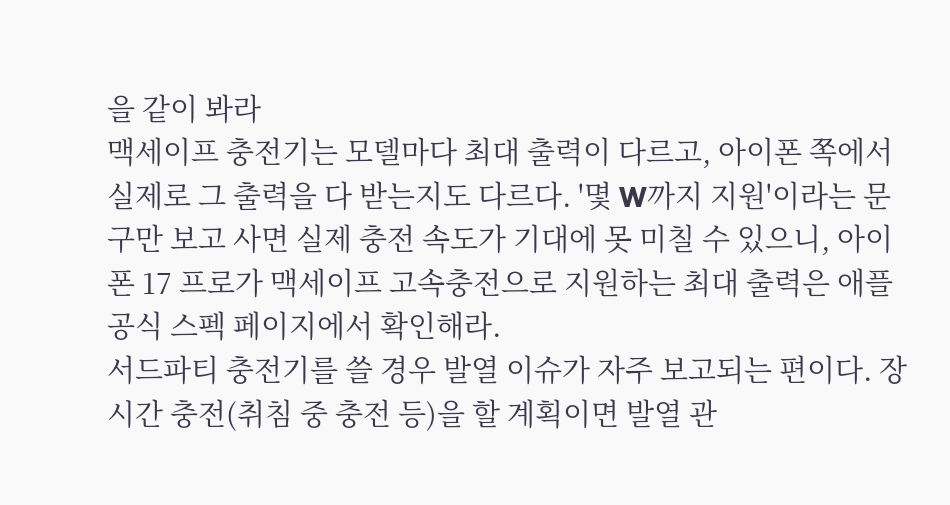을 같이 봐라
맥세이프 충전기는 모델마다 최대 출력이 다르고, 아이폰 쪽에서 실제로 그 출력을 다 받는지도 다르다. '몇 W까지 지원'이라는 문구만 보고 사면 실제 충전 속도가 기대에 못 미칠 수 있으니, 아이폰 17 프로가 맥세이프 고속충전으로 지원하는 최대 출력은 애플 공식 스펙 페이지에서 확인해라.
서드파티 충전기를 쓸 경우 발열 이슈가 자주 보고되는 편이다. 장시간 충전(취침 중 충전 등)을 할 계획이면 발열 관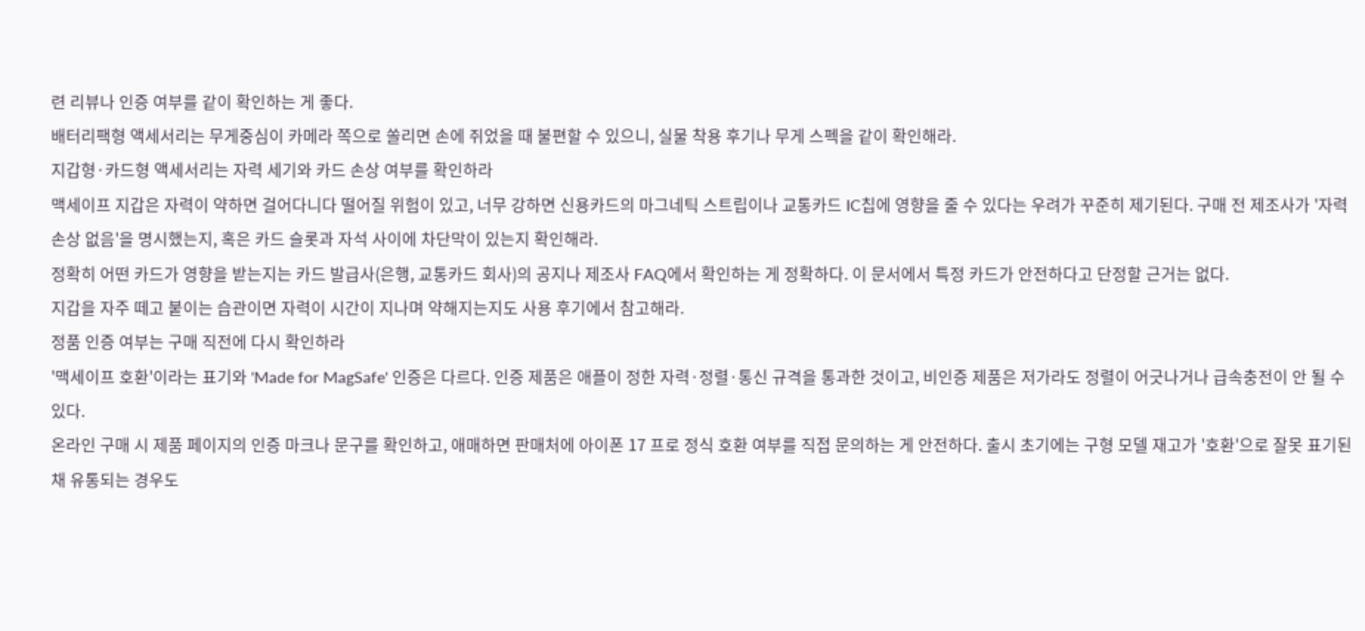련 리뷰나 인증 여부를 같이 확인하는 게 좋다.
배터리팩형 액세서리는 무게중심이 카메라 쪽으로 쏠리면 손에 쥐었을 때 불편할 수 있으니, 실물 착용 후기나 무게 스펙을 같이 확인해라.
지갑형·카드형 액세서리는 자력 세기와 카드 손상 여부를 확인하라
맥세이프 지갑은 자력이 약하면 걸어다니다 떨어질 위험이 있고, 너무 강하면 신용카드의 마그네틱 스트립이나 교통카드 IC칩에 영향을 줄 수 있다는 우려가 꾸준히 제기된다. 구매 전 제조사가 '자력 손상 없음'을 명시했는지, 혹은 카드 슬롯과 자석 사이에 차단막이 있는지 확인해라.
정확히 어떤 카드가 영향을 받는지는 카드 발급사(은행, 교통카드 회사)의 공지나 제조사 FAQ에서 확인하는 게 정확하다. 이 문서에서 특정 카드가 안전하다고 단정할 근거는 없다.
지갑을 자주 떼고 붙이는 습관이면 자력이 시간이 지나며 약해지는지도 사용 후기에서 참고해라.
정품 인증 여부는 구매 직전에 다시 확인하라
'맥세이프 호환'이라는 표기와 'Made for MagSafe' 인증은 다르다. 인증 제품은 애플이 정한 자력·정렬·통신 규격을 통과한 것이고, 비인증 제품은 저가라도 정렬이 어긋나거나 급속충전이 안 될 수 있다.
온라인 구매 시 제품 페이지의 인증 마크나 문구를 확인하고, 애매하면 판매처에 아이폰 17 프로 정식 호환 여부를 직접 문의하는 게 안전하다. 출시 초기에는 구형 모델 재고가 '호환'으로 잘못 표기된 채 유통되는 경우도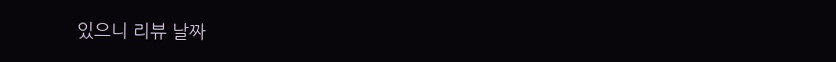있으니 리뷰 날짜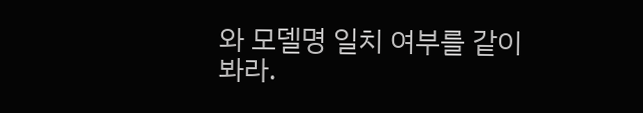와 모델명 일치 여부를 같이 봐라.